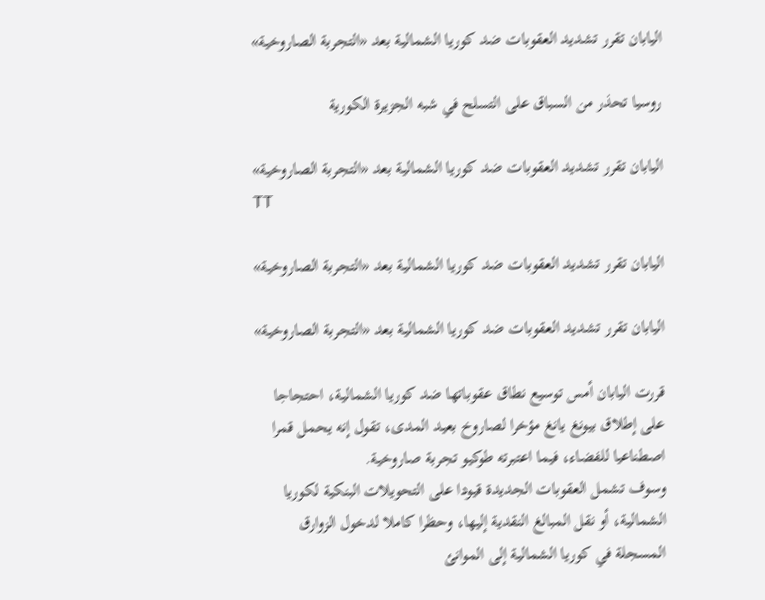اليابان تقرر تشديد العقوبات ضد كوريا الشمالية بعد «التجربة الصاروخية»

روسيا تحذر من السباق على التسلح في شبه الجزيرة الكورية

اليابان تقرر تشديد العقوبات ضد كوريا الشمالية بعد «التجربة الصاروخية»
TT

اليابان تقرر تشديد العقوبات ضد كوريا الشمالية بعد «التجربة الصاروخية»

اليابان تقرر تشديد العقوبات ضد كوريا الشمالية بعد «التجربة الصاروخية»

قررت اليابان أمس توسيع نطاق عقوباتها ضد كوريا الشمالية، احتجاجا على إطلاق بيونغ يانغ مؤخرا لصاروخ بعيد المدى، تقول إنه يحمل قمرا اصطناعيا للفضاء، فيما اعتبرته طوكيو تجربة صاروخية.
وسوف تشمل العقوبات الجديدة قيودا على التحويلات البنكية لكوريا الشمالية، أو نقل المبالغ النقدية إليها، وحظرا كاملا لدخول الزوارق المسجلة في كوريا الشمالية إلى الموانئ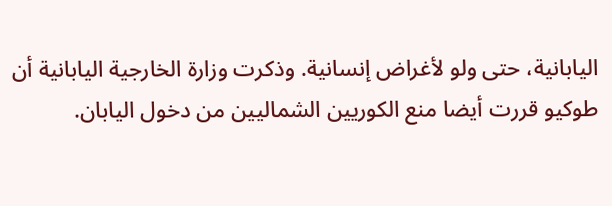اليابانية، حتى ولو لأغراض إنسانية. وذكرت وزارة الخارجية اليابانية أن طوكيو قررت أيضا منع الكوريين الشماليين من دخول اليابان.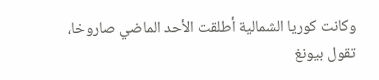وكانت كوريا الشمالية أطلقت الأحد الماضي صاروخا، تقول بيونغ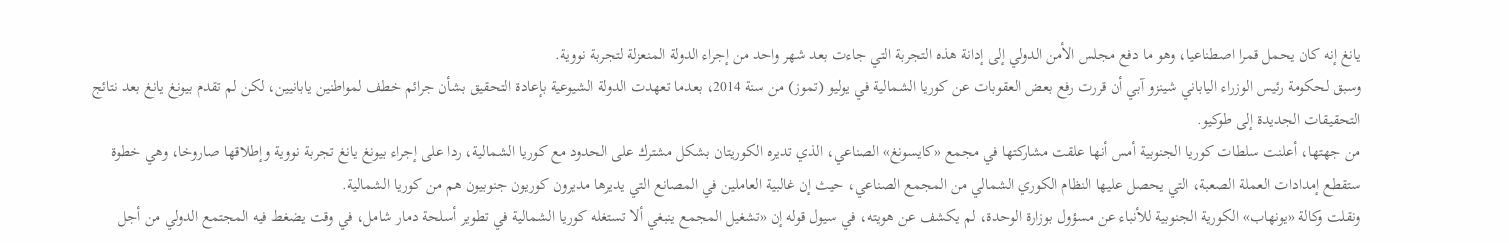يانغ إنه كان يحمل قمرا اصطناعيا، وهو ما دفع مجلس الأمن الدولي إلى إدانة هذه التجربة التي جاءت بعد شهر واحد من إجراء الدولة المنعزلة لتجربة نووية.
وسبق لحكومة رئيس الوزراء الياباني شينزو آبي أن قررت رفع بعض العقوبات عن كوريا الشمالية في يوليو (تموز) من سنة 2014، بعدما تعهدت الدولة الشيوعية بإعادة التحقيق بشأن جرائم خطف لمواطنين يابانيين، لكن لم تقدم بيونغ يانغ بعد نتائج التحقيقات الجديدة إلى طوكيو.
من جهتها، أعلنت سلطات كوريا الجنوبية أمس أنها علقت مشاركتها في مجمع «كايسونغ» الصناعي، الذي تديره الكوريتان بشكل مشترك على الحدود مع كوريا الشمالية، ردا على إجراء بيونغ يانغ تجربة نووية وإطلاقها صاروخا، وهي خطوة ستقطع إمدادات العملة الصعبة، التي يحصل عليها النظام الكوري الشمالي من المجمع الصناعي، حيث إن غالبية العاملين في المصانع التي يديرها مديرون كوريون جنوبيون هم من كوريا الشمالية.
ونقلت وكالة «يونهاب» الكورية الجنوبية للأنباء عن مسؤول بوزارة الوحدة، لم يكشف عن هويته، في سيول قوله إن «تشغيل المجمع ينبغي ألا تستغله كوريا الشمالية في تطوير أسلحة دمار شامل، في وقت يضغط فيه المجتمع الدولي من أجل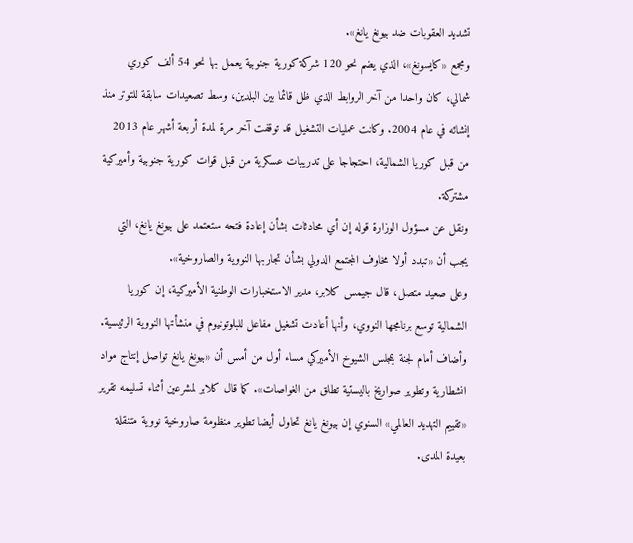تشديد العقوبات ضد بيونغ يانغ».
ومجمع «كايسونغ»، الذي يضم نحو 120 شركة كورية جنوبية يعمل بها نحو 54 ألف كوري شمالي، كان واحدا من آخر الروابط الذي ظل قائما بين البلدين، وسط تصعيدات سابقة للتوتر منذ إنشائه في عام 2004. وكانت عمليات التشغيل قد توقفت آخر مرة لمدة أربعة أشهر عام 2013 من قبل كوريا الشمالية، احتجاجا على تدريبات عسكرية من قبل قوات كورية جنوبية وأميركية مشتركة.
ونقل عن مسؤول الوزارة قوله إن أي محادثات بشأن إعادة فتحه ستعتمد على بيونغ يانغ، التي يجب أن «تبدد أولا مخاوف المجتمع الدولي بشأن تجاربها النووية والصاروخية».
وعلى صعيد متصل، قال جيمس كلابر، مدير الاستخبارات الوطنية الأميركية، إن كوريا الشمالية توسع برنامجها النووي، وأنها أعادت تشغيل مفاعل للبلوتونيوم في منشأتها النووية الرئيسية. وأضاف أمام لجنة بمجلس الشيوخ الأميركي مساء أول من أمس أن «بيونغ يانغ تواصل إنتاج مواد انشطارية وتطوير صواريخ باليستية تطلق من الغواصات». كما قال كلابر لمشرعين أثناء تسليمه تقرير «تقييم التهديد العالمي» السنوي إن بيونغ يانغ تحاول أيضا تطوير منظومة صاروخية نووية متنقلة بعيدة المدى.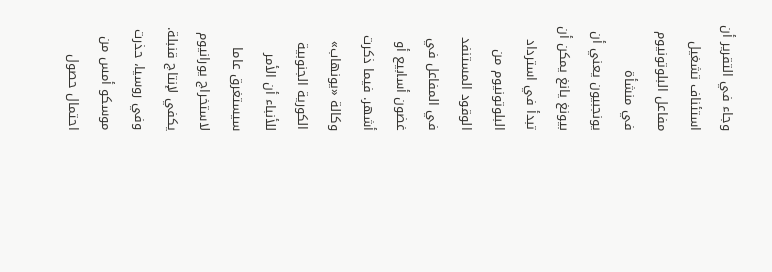وجاء في التقرير أن استئناف تشغيل مفاعل البلوتونيوم في منشأة يونجبيون يعني أن بيونغ يانغ يمكن أن تبدأ في استرداد البلوتونيوم من الوقود المستنفد في المفاعل في غضون أسابيع أو أشهر. فيما ذكرت وكالة «يونهاب» الكورية الجنوبية للأنباء أن الأمر سيستغرق عاما لاستخراج يورانيوم يكفي لإنتاج قنبلة.
وفي روسيا، حذرت موسكو أمس من احتمال حصول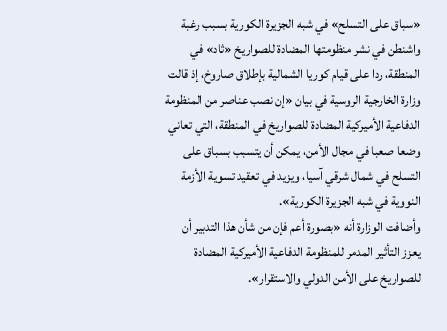«سباق على التسلح» في شبه الجزيرة الكورية بسبب رغبة واشنطن في نشر منظومتها المضادة للصواريخ «ثاد» في المنطقة، ردا على قيام كوريا الشمالية بإطلاق صاروخ، إذ قالت وزارة الخارجية الروسية في بيان «إن نصب عناصر من المنظومة الدفاعية الأميركية المضادة للصواريخ في المنطقة، التي تعاني وضعا صعبا في مجال الأمن، يمكن أن يتسبب بسباق على التسلح في شمال شرقي آسيا، ويزيد في تعقيد تسوية الأزمة النووية في شبه الجزيرة الكورية».
وأضافت الوزارة أنه «بصورة أعم فإن من شأن هذا التدبير أن يعزز التأثير المدمر للمنظومة الدفاعية الأميركية المضادة للصواريخ على الأمن الدولي والاستقرار».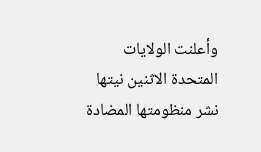وأعلنت الولايات المتحدة الاثنين نيتها نشر منظومتها المضادة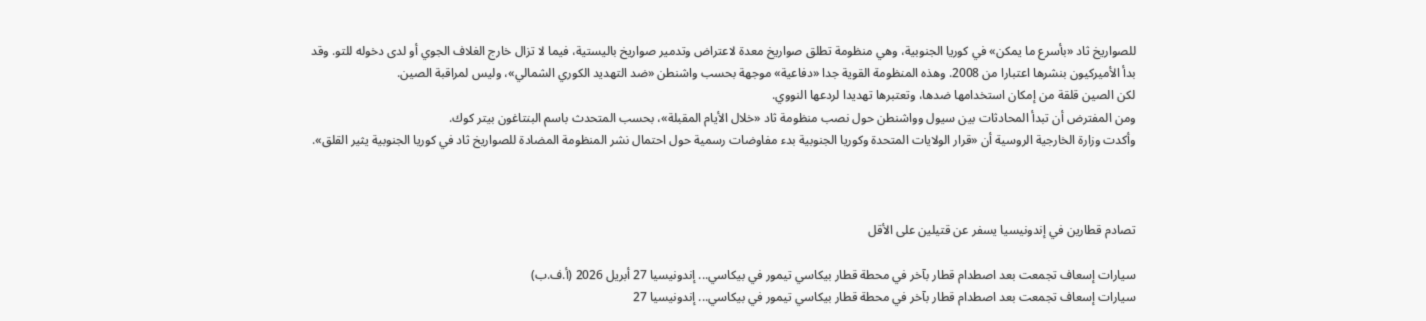للصواريخ ثاد «بأسرع ما يمكن» في كوريا الجنوبية، وهي منظومة تطلق صواريخ معدة لاعتراض وتدمير صواريخ باليستية، فيما لا تزال خارج الغلاف الجوي أو لدى دخوله للتو. وقد بدأ الأميركيون بنشرها اعتبارا من 2008. وهذه المنظومة القوية جدا «دفاعية» موجهة بحسب واشنطن «ضد التهديد الكوري الشمالي»، وليس لمراقبة الصين.
لكن الصين قلقة من إمكان استخدامها ضدها، وتعتبرها تهديدا لردعها النووي.
ومن المفترض أن تبدأ المحادثات بين سيول وواشنطن حول نصب منظومة ثاد «خلال الأيام المقبلة»، بحسب المتحدث باسم البنتاغون بيتر كوك.
وأكدت وزارة الخارجية الروسية أن «قرار الولايات المتحدة وكوريا الجنوبية بدء مفاوضات رسمية حول احتمال نشر المنظومة المضادة للصواريخ ثاد في كوريا الجنوبية يثير القلق».



تصادم قطارين في إندونيسيا يسفر عن قتيلين على الأقل

سيارات إسعاف تجمعت بعد اصطدام قطار بآخر في محطة قطار بيكاسي تيمور في بيكاسي... إندونيسيا 27 أبريل 2026 (أ.ف.ب)
سيارات إسعاف تجمعت بعد اصطدام قطار بآخر في محطة قطار بيكاسي تيمور في بيكاسي... إندونيسيا 27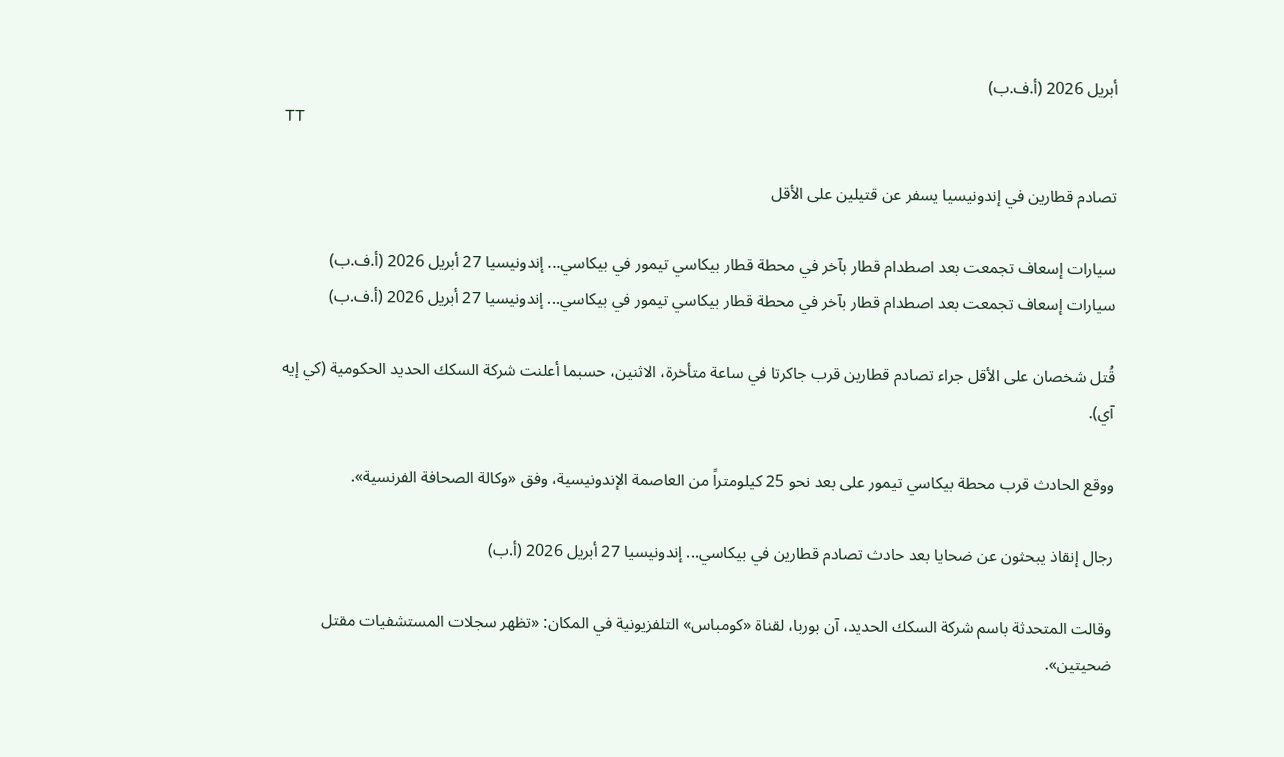أبريل 2026 (أ.ف.ب)
TT

تصادم قطارين في إندونيسيا يسفر عن قتيلين على الأقل

سيارات إسعاف تجمعت بعد اصطدام قطار بآخر في محطة قطار بيكاسي تيمور في بيكاسي... إندونيسيا 27 أبريل 2026 (أ.ف.ب)
سيارات إسعاف تجمعت بعد اصطدام قطار بآخر في محطة قطار بيكاسي تيمور في بيكاسي... إندونيسيا 27 أبريل 2026 (أ.ف.ب)

قُتل شخصان على الأقل جراء تصادم قطارين قرب جاكرتا في ساعة متأخرة، الاثنين، حسبما أعلنت شركة السكك الحديد الحكومية (كي إيه آي).

ووقع الحادث قرب محطة بيكاسي تيمور على بعد نحو 25 كيلومتراً من العاصمة الإندونيسية، وفق «وكالة الصحافة الفرنسية».

رجال إنقاذ يبحثون عن ضحايا بعد حادث تصادم قطارين في بيكاسي... إندونيسيا 27 أبريل 2026 (أ.ب)

وقالت المتحدثة باسم شركة السكك الحديد، آن بوربا، لقناة «كومباس» التلفزيونية في المكان: «تظهر سجلات المستشفيات مقتل ضحيتين».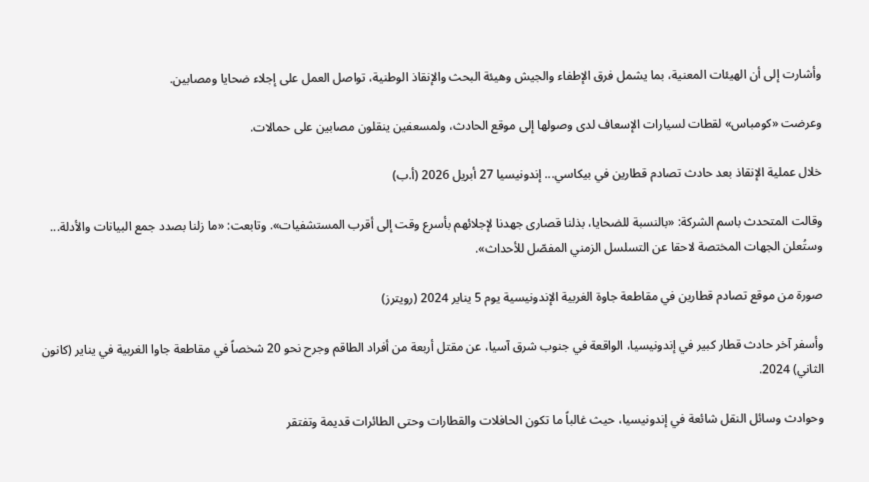وأشارت إلى أن الهيئات المعنية، بما يشمل فرق الإطفاء والجيش وهيئة البحث والإنقاذ الوطنية، تواصل العمل على إجلاء ضحايا ومصابين.

وعرضت «كومباس» لقطات لسيارات الإسعاف لدى وصولها إلى موقع الحادث، ولمسعفين ينقلون مصابين على حمالات.

خلال عملية الإنقاذ بعد حادث تصادم قطارين في بيكاسي... إندونيسيا 27 أبريل 2026 (أ.ب)

وقالت المتحدث باسم الشركة: «بالنسبة للضحايا، بذلنا قصارى جهدنا لإجلائهم بأسرع وقت إلى أقرب المستشفيات». وتابعت: «ما زلنا بصدد جمع البيانات والأدلة... وستُعلن الجهات المختصة لاحقا عن التسلسل الزمني المفصّل للأحداث».

صورة من موقع تصادم قطارين في مقاطعة جاوة الغربية الإندونيسية يوم 5 يناير 2024 (رويترز)

وأسفر آخر حادث قطار كبير في إندونيسيا، الواقعة في جنوب شرق آسيا، عن مقتل أربعة من أفراد الطاقم وجرح نحو 20 شخصاً في مقاطعة جاوا الغربية في يناير (كانون الثاني) 2024.

وحوادث وسائل النقل شائعة في إندونيسيا، حيث غالباً ما تكون الحافلات والقطارات وحتى الطائرات قديمة وتفتقر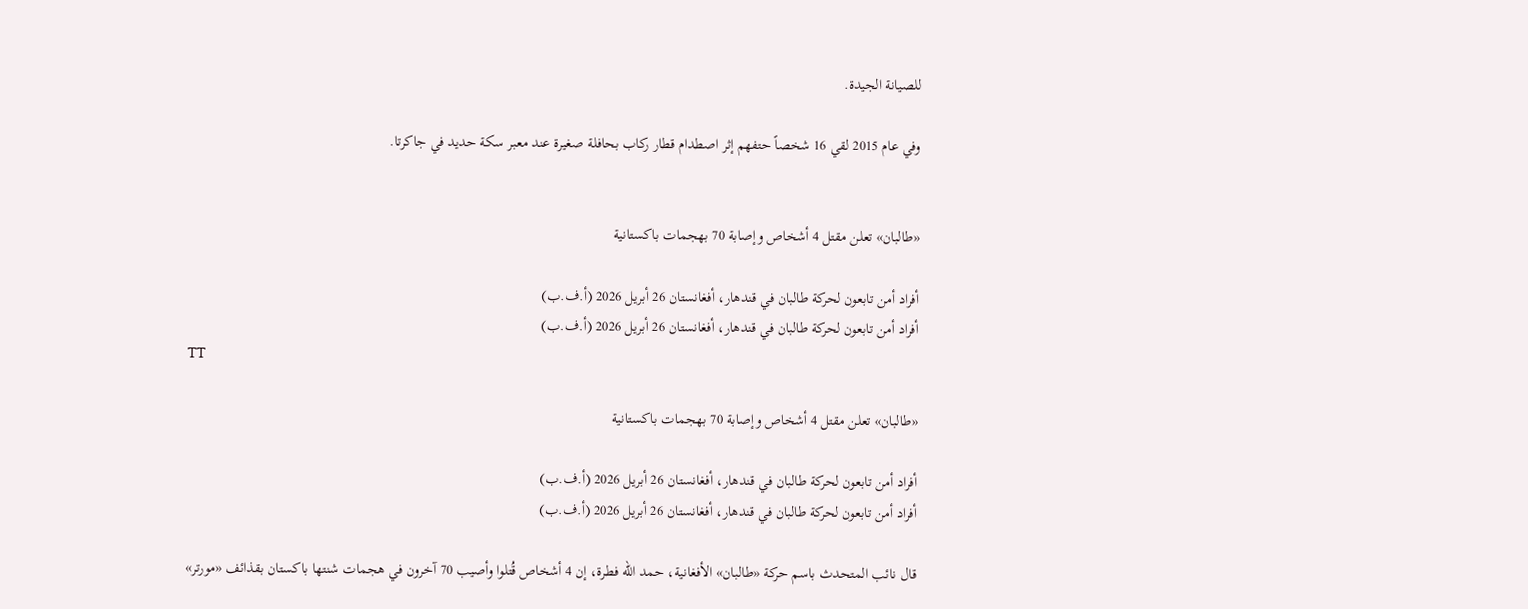للصيانة الجيدة.

وفي عام 2015 لقي 16 شخصاً حتفهم إثر اصطدام قطار ركاب بحافلة صغيرة عند معبر سكة حديد في جاكرتا.


«طالبان» تعلن مقتل 4 أشخاص وإصابة 70 بهجمات باكستانية

أفراد أمن تابعون لحركة طالبان في قندهار، أفغانستان 26 أبريل 2026 (أ.ف.ب)
أفراد أمن تابعون لحركة طالبان في قندهار، أفغانستان 26 أبريل 2026 (أ.ف.ب)
TT

«طالبان» تعلن مقتل 4 أشخاص وإصابة 70 بهجمات باكستانية

أفراد أمن تابعون لحركة طالبان في قندهار، أفغانستان 26 أبريل 2026 (أ.ف.ب)
أفراد أمن تابعون لحركة طالبان في قندهار، أفغانستان 26 أبريل 2026 (أ.ف.ب)

قال نائب المتحدث باسم حركة «طالبان» الأفغانية، حمد الله فطرة، إن 4 أشخاص قُتلوا وأصيب 70 آخرون في هجمات شنتها باكستان بقذائف «مورتر»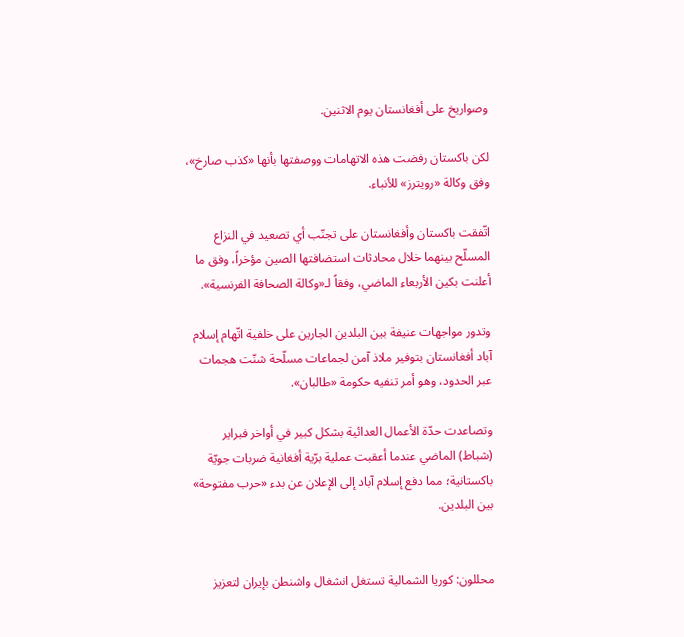وصواريخ على أفغانستان يوم الاثنين.

لكن باكستان رفضت هذه الاتهامات ووصفتها بأنها «كذب صارخ»، وفق وكالة «رويترز» للأنباء.

اتّفقت باكستان وأفغانستان على تجنّب أي تصعيد في النزاع المسلّح بينهما خلال محادثات استضافتها الصين مؤخراً، وفق ما أعلنت بكين الأربعاء الماضي، وفقاً لـ«وكالة الصحافة الفرنسية».

وتدور مواجهات عنيفة بين البلدين الجارين على خلفية اتّهام إسلام آباد أفغانستان بتوفير ملاذ آمن لجماعات مسلّحة شنّت هجمات عبر الحدود، وهو أمر تنفيه حكومة «طالبان».

وتصاعدت حدّة الأعمال العدائية بشكل كبير في أواخر فبراير (شباط) الماضي عندما أعقبت عملية برّية أفغانية ضربات جويّة باكستانية؛ مما دفع إسلام آباد إلى الإعلان عن بدء «حرب مفتوحة» بين البلدين.


محللون: كوريا الشمالية تستغل انشغال واشنطن بإيران لتعزيز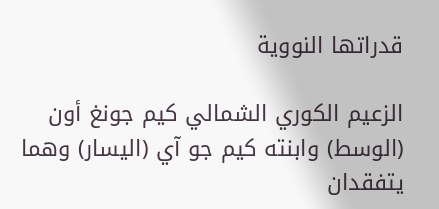قدراتها النووية

الزعيم الكوري الشمالي كيم جونغ أون (الوسط) وابنته كيم جو آي (اليسار) وهما يتفقدان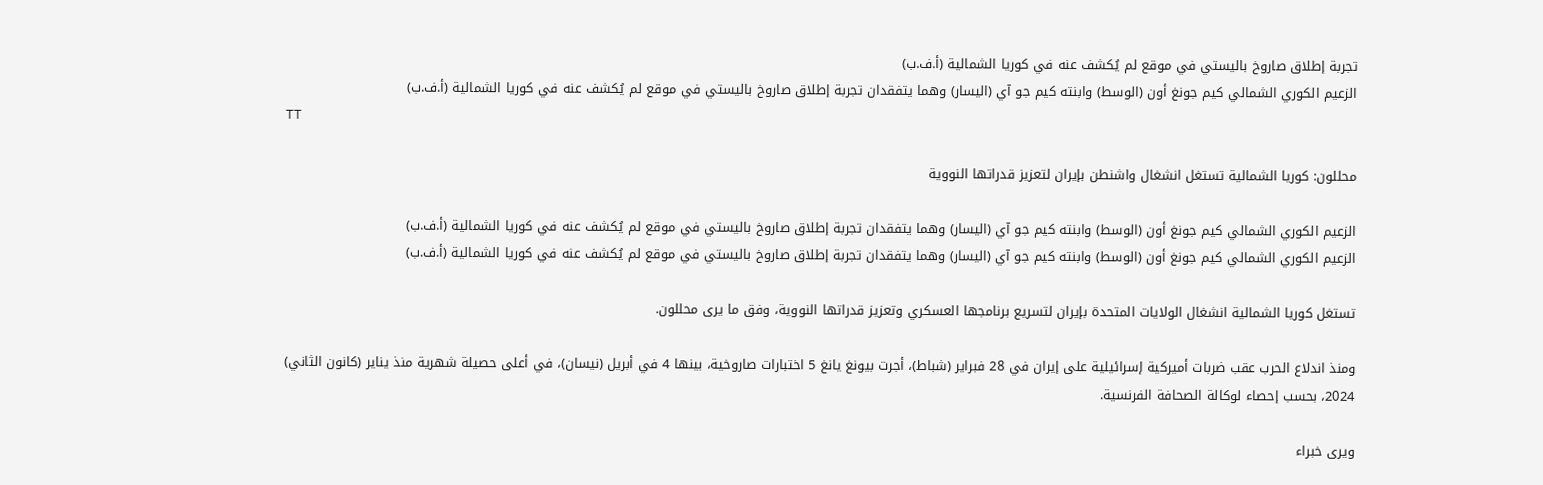تجربة إطلاق صاروخ باليستي في موقع لم يُكشف عنه في كوريا الشمالية (أ.ف.ب)
الزعيم الكوري الشمالي كيم جونغ أون (الوسط) وابنته كيم جو آي (اليسار) وهما يتفقدان تجربة إطلاق صاروخ باليستي في موقع لم يُكشف عنه في كوريا الشمالية (أ.ف.ب)
TT

محللون: كوريا الشمالية تستغل انشغال واشنطن بإيران لتعزيز قدراتها النووية

الزعيم الكوري الشمالي كيم جونغ أون (الوسط) وابنته كيم جو آي (اليسار) وهما يتفقدان تجربة إطلاق صاروخ باليستي في موقع لم يُكشف عنه في كوريا الشمالية (أ.ف.ب)
الزعيم الكوري الشمالي كيم جونغ أون (الوسط) وابنته كيم جو آي (اليسار) وهما يتفقدان تجربة إطلاق صاروخ باليستي في موقع لم يُكشف عنه في كوريا الشمالية (أ.ف.ب)

تستغل كوريا الشمالية انشغال الولايات المتحدة بإيران لتسريع برنامجها العسكري وتعزيز قدراتها النووية، وفق ما يرى محللون.

ومنذ اندلاع الحرب عقب ضربات أميركية إسرائيلية على إيران في 28 فبراير (شباط)، أجرت بيونغ يانغ 5 اختبارات صاروخية، بينها 4 في أبريل (نيسان)، في أعلى حصيلة شهرية منذ يناير (كانون الثاني) 2024، بحسب إحصاء لوكالة الصحافة الفرنسية.

ويرى خبراء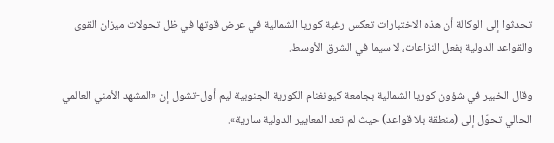تحدثوا إلى الوكالة أن هذه الاختبارات تعكس رغبة كوريا الشمالية في عرض قوتها في ظل تحولات ميزان القوى والقواعد الدولية بفعل النزاعات، لا سيما في الشرق الأوسط.

وقال الخبير في شؤون كوريا الشمالية بجامعة كيونغنام الكورية الجنوبية ليم أول-تشول إن «المشهد الأمني العالمي الحالي تحوّل إلى (منطقة بلا قواعد) حيث لم تعد المعايير الدولية سارية».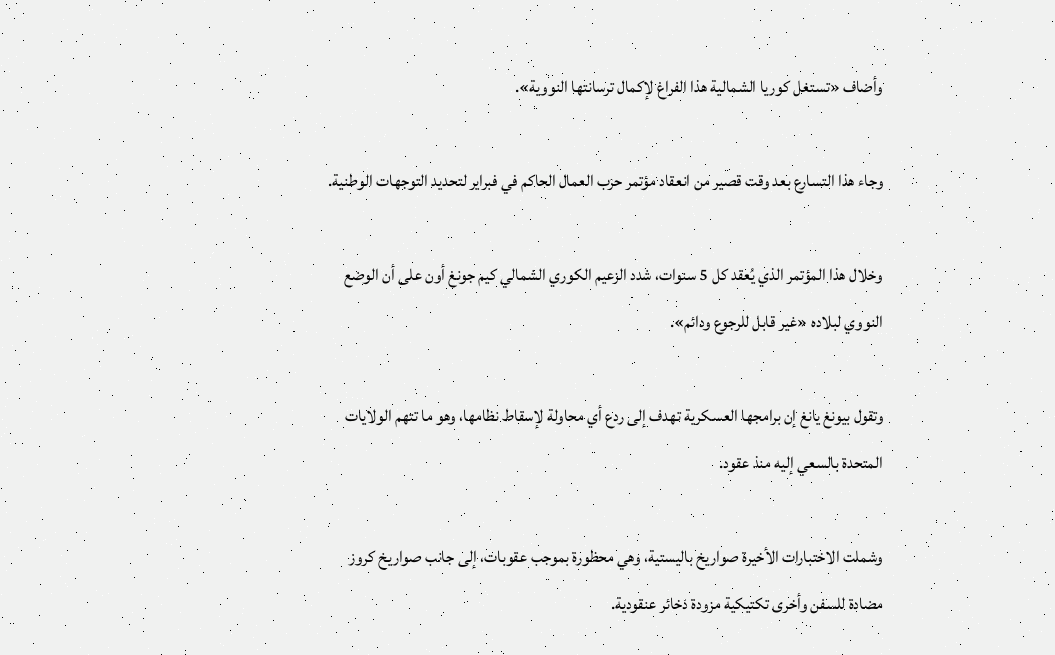وأضاف «تستغل كوريا الشمالية هذا الفراغ لإكمال ترسانتها النووية».

وجاء هذا التسارع بعد وقت قصير من انعقاد مؤتمر حزب العمال الحاكم في فبراير لتحديد التوجهات الوطنية.

وخلال هذا المؤتمر الذي يُعقد كل 5 سنوات، شدد الزعيم الكوري الشمالي كيم جونغ أون على أن الوضع النووي لبلاده «غير قابل للرجوع ودائم».

وتقول بيونغ يانغ إن برامجها العسكرية تهدف إلى ردع أي محاولة لإسقاط نظامها، وهو ما تتهم الولايات المتحدة بالسعي إليه منذ عقود.

وشملت الاختبارات الأخيرة صواريخ باليستية، وهي محظورة بموجب عقوبات، إلى جانب صواريخ كروز مضادة للسفن وأخرى تكتيكية مزودة ذخائر عنقودية.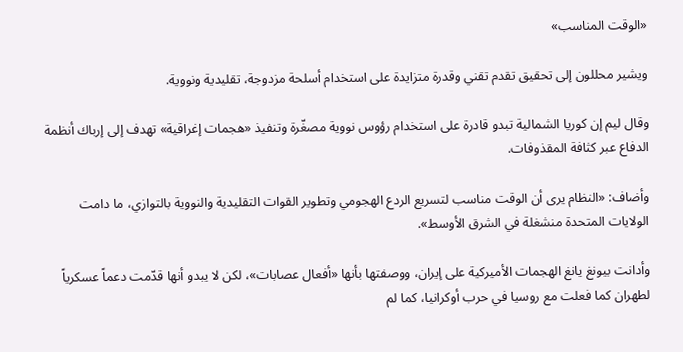«الوقت المناسب»

ويشير محللون إلى تحقيق تقدم تقني وقدرة متزايدة على استخدام أسلحة مزدوجة، تقليدية ونووية.

وقال ليم إن كوريا الشمالية تبدو قادرة على استخدام رؤوس نووية مصغّرة وتنفيذ «هجمات إغراقية» تهدف إلى إرباك أنظمة الدفاع عبر كثافة المقذوفات.

وأضاف: «النظام يرى أن الوقت مناسب لتسريع الردع الهجومي وتطوير القوات التقليدية والنووية بالتوازي، ما دامت الولايات المتحدة منشغلة في الشرق الأوسط».

وأدانت بيونغ يانغ الهجمات الأميركية على إيران، ووصفتها بأنها «أفعال عصابات»، لكن لا يبدو أنها قدّمت دعماً عسكرياً لطهران كما فعلت مع روسيا في حرب أوكرانيا، كما لم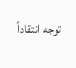توجه انتقاداً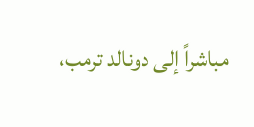مباشراً إلى دونالد ترمب،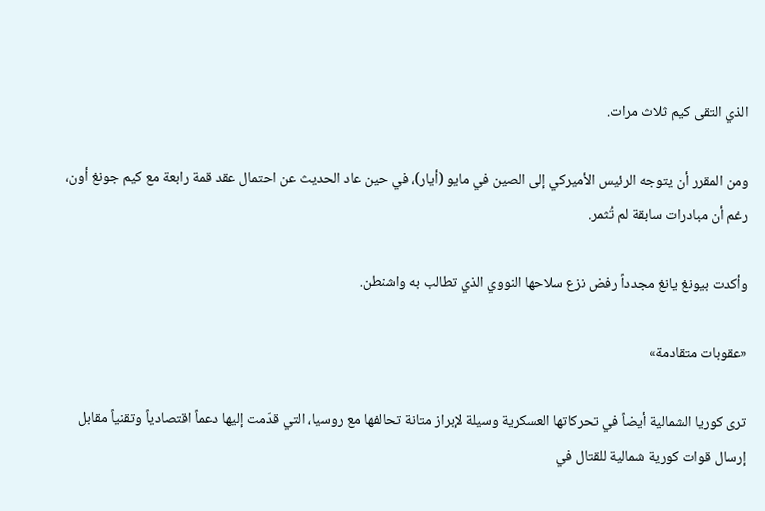الذي التقى كيم ثلاث مرات.

ومن المقرر أن يتوجه الرئيس الأميركي إلى الصين في مايو (أيار)، في حين عاد الحديث عن احتمال عقد قمة رابعة مع كيم جونغ أون، رغم أن مبادرات سابقة لم تُثمر.

وأكدت بيونغ يانغ مجدداً رفض نزع سلاحها النووي الذي تطالب به واشنطن.

«عقوبات متقادمة»

ترى كوريا الشمالية أيضاً في تحركاتها العسكرية وسيلة لإبراز متانة تحالفها مع روسيا، التي قدّمت إليها دعماً اقتصادياً وتقنياً مقابل إرسال قوات كورية شمالية للقتال في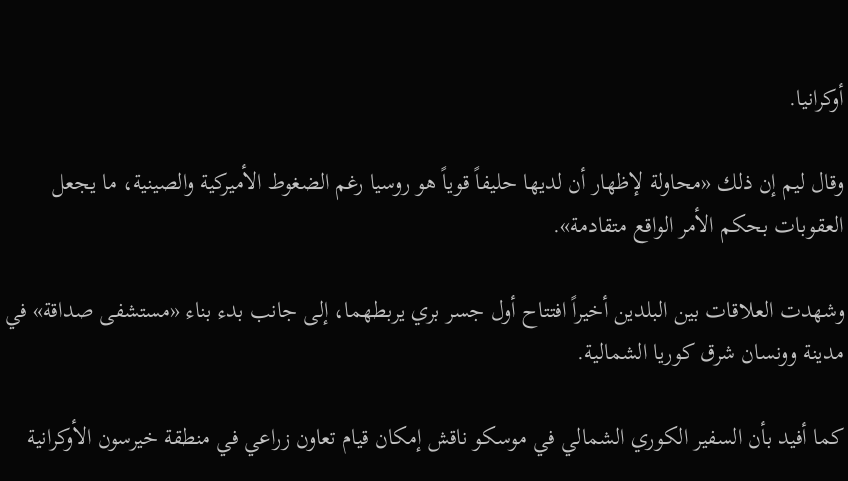أوكرانيا.

وقال ليم إن ذلك «محاولة لإظهار أن لديها حليفاً قوياً هو روسيا رغم الضغوط الأميركية والصينية، ما يجعل العقوبات بحكم الأمر الواقع متقادمة».

وشهدت العلاقات بين البلدين أخيراً افتتاح أول جسر بري يربطهما، إلى جانب بدء بناء «مستشفى صداقة» في مدينة وونسان شرق كوريا الشمالية.

كما أفيد بأن السفير الكوري الشمالي في موسكو ناقش إمكان قيام تعاون زراعي في منطقة خيرسون الأوكرانية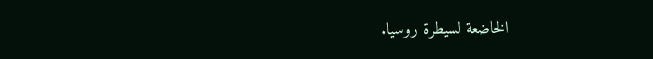الخاضعة لسيطرة روسيا.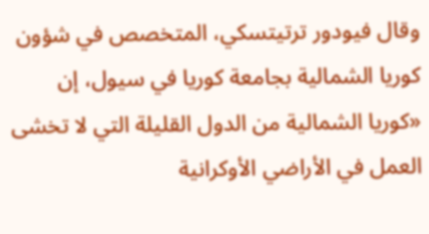وقال فيودور ترتيتسكي، المتخصص في شؤون كوريا الشمالية بجامعة كوريا في سيول، إن «كوريا الشمالية من الدول القليلة التي لا تخشى العمل في الأراضي الأوكرانية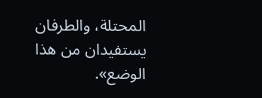المحتلة، والطرفان يستفيدان من هذا الوضع».